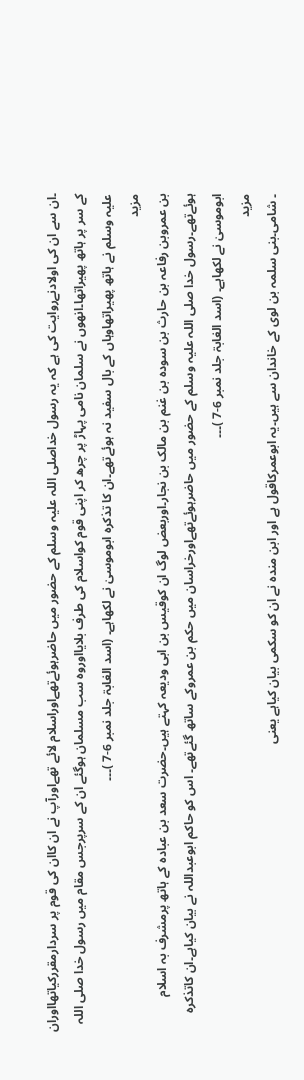۔ان سے ان کی اولادنےروایت کی ہے کہ یہ رسول خداصلی اللہ علیہ وسلم کے حضور میں حاضرہوئےتھےاوراسلام لائے تھےاورآپ نے ان کاان کی قوم پر سردارمقررکیاتھااوران کے سر پر ہاتھ پھیراتھا۔انھوں نے سلمان نامی پہاڑ پر چرھ کر اپنی قوم کواسلام کی طرف بلایااوروہ سب مسلمان ہوگئے ان کے سرپرجس مقام میں رسول خدا صلی اللہ علیہ وسلم نے ہاتھ پھیراتھاوہاں کے بال سفید نہ ہوئےتھے۔ان کا تذکرہ ابوموسیٰ نے لکھاہے۔ (اسد الغابۃ جلد نمبر 6-7 )۔۔۔
مزید
بن عمروبن رفاعہ بن حارث بن سودہ بن غنم بن مالک بن نجار۔اوربعض لوگ ان کوقیس بن ابی ودیعہ کہتے ہیں۔حضرت سعد بن عبادہ کے ہاتھ پرمشرف بہ اسلام ہوئےتھے۔رسول خدا صلی اللہ علیہ وسلم کے حضور میں حاضرہوئےتھےاورخراسان میں حکم بن عمروکے ساتھ گئےتھے۔ اس کو حاکم ابوعبداللہ نے بیان کیاہے۔ان کاتذکرہ ابوموسیٰ نے لکھاہے۔ (اسد الغابۃ جلد نمبر 6-7 )۔۔۔
مزید
۔ شامی۔بنی سلمہ بن لوی کے خاندان سے ہیں۔یہ ابوعمرکاقول ہے اور ابن مندہ نے ان کو سکمی بیان کیاہے یعنی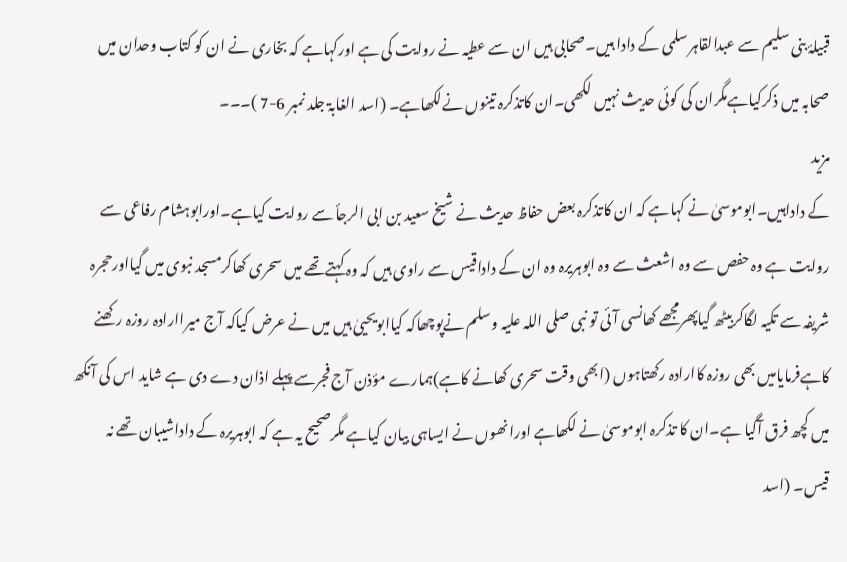قبیلۂ بنی سلیم سے عبدالقاہر سلمی کے دادا ہیں۔صحابی ہیں ان سے عطیہ نے روایت کی ہے اورکہاہے کہ بخاری نے ان کو کتاب وحدان میں صحابہ میں ذکرکیاہےمگران کی کوئی حدیث نہیں لکھی۔ان کاتذکرہ تینوں نےلکھاہے۔ (اسد الغابۃ جلد نمبر 6-7 )۔۔۔
مزید
کے داداہیں۔ابوموسیٰ نے کہاہے کہ ان کاتذکرہ بعض حفاظ حدیث نے شیخ سعید بن ابی الرجأ سے روایت کیاہے۔اورابوہشام رفاعی سے روایت ہے وہ حفص سے وہ اشعث سے وہ ابوہریرہ وہ ان کے داداقیس سے راوی ہیں کہ وہ کہتےتھے میں سحری کھاکرمسجد نبوی میں گیااورحجرہ شریفہ سے تکیہ لگاکربیٹھ گیاپھرمجھے کھانسی آئی تو نبی صلی اللہ علیہ وسلم نےپوچھاکہ کیاابویحییٰ ہیں میں نے عرض کیاکہ آج میراارادہ روزہ رکھنے کاہےفرمایامیں بھی روزہ کاارادہ رکھتاہوں (ابھی وقت سحری کھانے کاہے)ہمارے مؤذن آج فجرسے پہلے اذان دے دی ہے شاید اس کی آنکھ میں کچھ فرق آگیا ہے۔ان کا تذکرہ ابوموسیٰ نے لکھاہے اورانھوں نے ایساہی بیان کیاہے مگرصحیح یہ ہے کہ ابوہریرہ کے داداشیبان تھے نہ قیس۔ (اسد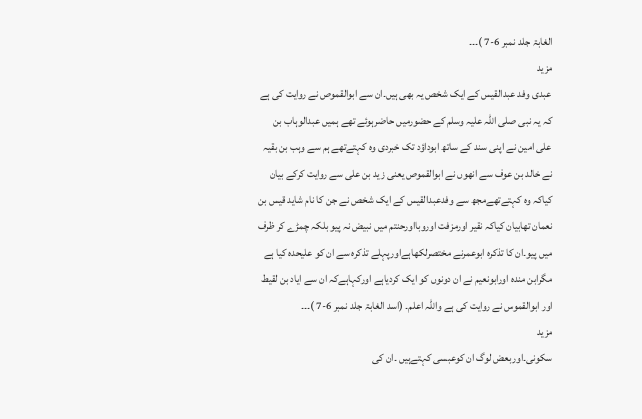الغابۃ جلد نمبر 6-7 )۔۔۔
مزید
عبدی وفد عبدالقیس کے ایک شخص یہ بھی ہیں۔ان سے ابوالقموص نے روایت کی ہے کہ یہ نبی صلی اللہ علیہ وسلم کے حضورمیں حاضرہوئے تھے ہمیں عبدالوہاب بن علی امین نے اپنی سند کے ساتھ ابوداؤد تک خبردی وہ کہتےتھے ہم سے وہب بن بقیہ نے خالد بن عوف سے انھوں نے ابوالقموص یعنی زید بن علی سے روایت کرکے بیان کیاکہ وہ کہتےتھےمجھ سے وفدعبدالقیس کے ایک شخص نے جن کا نام شاید قیس بن نعمان تھابیان کیاکہ نقیر اورمزفت اوروبااورحنتم میں نبیض نہ پیو بلکہ چمڑے کر ظرف میں پیو۔ان کا تذکرہ ابوعمرنے مختصرلکھاہےاورپہلے تذکرہ سے ان کو علیحدہ کیا ہے مگرابن مندہ اورابونعیم نے ان دونوں کو ایک کردیاہے اورکہاہےکہ ان سے ایاد بن لقیط اور ابوالقموس نے روایت کی ہے واللہ اعلم۔ (اسد الغابۃ جلد نمبر 6-7 )۔۔۔
مزید
سکونی۔اوربعض لوگ ان کوعبسی کہتےہیں ۔ان کی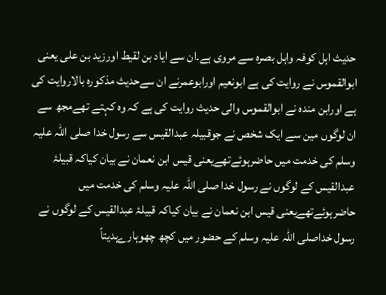حدیث اہل کوفہ واہل بصرہ سے مروی ہے۔ان سے ایاد بن لقیط اورزید بن علی یعنی ابوالقموس نے روایت کی ہے ابونعیم اورابوعمرنے ان سےحدیث مذکورہ بالاروایت کی ہے اورابن مندہ نے ابوالقموس والی حدیث روایت کی ہے کہ وہ کہتے تھےمجھ سے ان لوگوں مین سے ایک شخص نے جوقبیلہ عبدالقیس سے رسول خدا صلی اللہ علیہ وسلم کی خدمت میں حاضرہوئےتھےیعنی قیس ابن نعمان نے بیان کیاکہ قبیلۂ عبدالقیس کے لوگوں نے رسول خدا صلی اللہ علیہ وسلم کی خدمت میں حاضرہوئےتھےیعنی قیس ابن نعمان نے بیان کیاکہ قبیلۂ عبدالقیس کے لوگوں نے رسول خداصلی اللہ علیہ وسلم کے حضور میں کچھ چھوہارےہدیتاً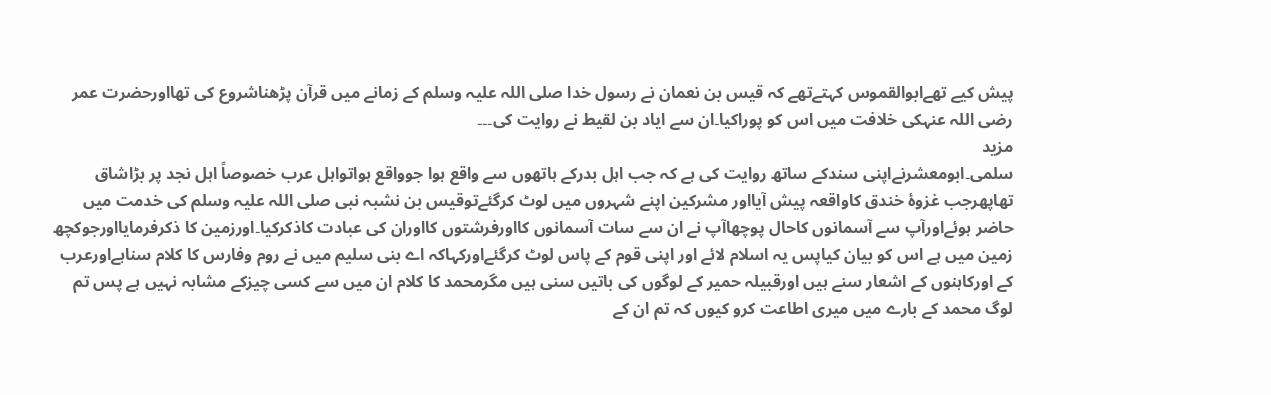پیش کیے تھےابوالقموس کہتےتھے کہ قیس بن نعمان نے رسول خدا صلی اللہ علیہ وسلم کے زمانے میں قرآن پڑھناشروع کی تھااورحضرت عمر رضی اللہ عنہکی خلافت میں اس کو پوراکیا۔ان سے ایاد بن لقیط نے روایت کی۔۔۔
مزید
سلمی۔ابومعشرنےاپنی سندکے ساتھ روایت کی ہے کہ جب اہل بدرکے ہاتھوں سے واقع ہوا جوواقع ہواتواہل عرب خصوصاً اہل نجد پر بڑاشاق تھاپھرجب غزوۂ خندق کاواقعہ پیش آیااور مشرکین اپنے شہروں میں لوٹ کرگئےتوقیس بن نشبہ نبی صلی اللہ علیہ وسلم کی خدمت میں حاضر ہوئےاورآپ سے آسمانوں کاحال پوچھاآپ نے ان سے سات آسمانوں کااورفرشتوں کااوران کی عبادت کاذکرکیا۔اورزمین کا ذکرفرمایااورجوکچھ زمین میں ہے اس کو بیان کیاپس یہ اسلام لائے اور اپنی قوم کے پاس لوٹ کرگئےاورکہاکہ اے بنی سلیم میں نے روم وفارس کا کلام سناہےاورعرب کے اورکاہنوں کے اشعار سنے ہیں اورقبیلہ حمیر کے لوگوں کی باتیں سنی ہیں مگرمحمد کا کلام ان میں سے کسی چیزکے مشابہ نہیں ہے پس تم لوگ محمد کے بارے میں میری اطاعت کرو کیوں کہ تم ان کے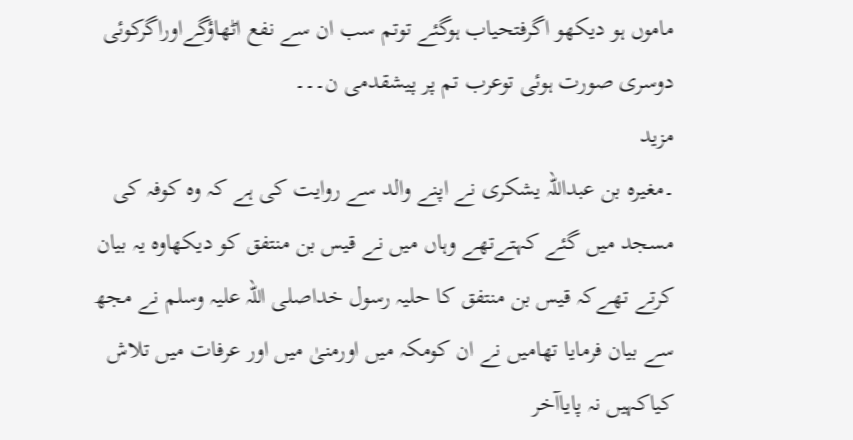ماموں ہو دیکھو اگرفتحیاب ہوگئے توتم سب ان سے نفع اٹھاؤگےاوراگرکوئی دوسری صورت ہوئی توعرب تم پر پیشقدمی ن۔۔۔
مزید
۔مغیرہ بن عبداللہ یشکری نے اپنے والد سے روایت کی ہے کہ وہ کوفہ کی مسجد میں گئے کہتےتھے وہاں میں نے قیس بن منتفق کو دیکھاوہ یہ بیان کرتے تھےکہ قیس بن منتفق کا حلیہ رسول خداصلی اللہ علیہ وسلم نے مجھ سے بیان فرمایا تھامیں نے ان کومکہ میں اورمنیٰ میں اور عرفات میں تلاش کیاکہیں نہ پایاآخر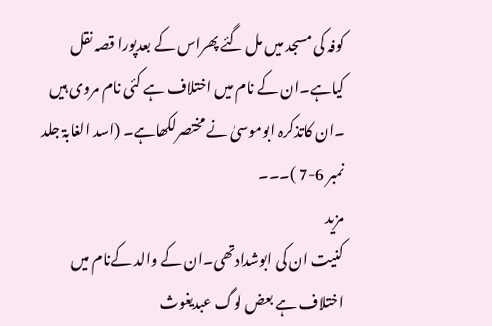کوفہ کی مسجد میں مل گئے پھراس کے بعدپورا قصہ نقل کیاہے۔ان کے نام میں اختلاف ہے کئی نام مروی ہیں ۔ان کاتذکرہ ابوموسیٰ نے مختصرلکھاہے۔ (اسد الغابۃ جلد نمبر 6-7 )۔۔۔
مزید
کنیت ان کی ابوشدادتھی۔ان کے والد کےنام میں اختلاف ہے بعض لوگ عبدیغوث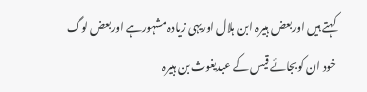کہتے ہیں اوربعض ہبیرہ ابن ہلال اوریہی زیادہ مشہورہے اوربعض لوگ خود ان کوبجائے قیس کے عبدیغوث بن ہبیرہ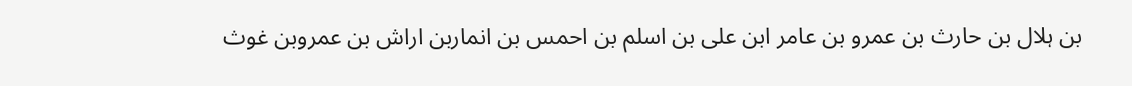بن ہلال بن حارث بن عمرو بن عامر ابن علی بن اسلم بن احمس بن انماربن اراش بن عمروبن غوث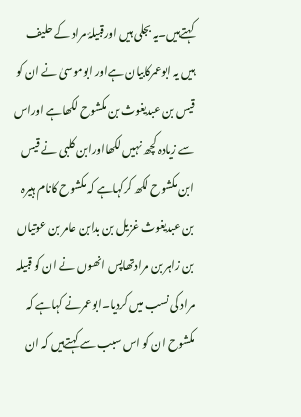کہتےہیں۔یہ بجلی ہیں اورقبیلۂ مراد کے حلیف ہیں یہ ابوعمرکابیان ہےاور ابوموسیٰ نے ان کو قیس بن عبدیغوث بن مکشوح لکھاہے اوراس سے زیادہ کچھ نہیں لکھااورابن کلبی نے قیس ابن مکشوح لکھ کرکہاہے کہ مکشوح کانام ہبیرہ بن عبدیغوث غزیل بن بدابن عامر بن عوتیاں بن زاہر بن مرادتھاپس انھوں نے ان کو قبیلہ مراد کی نسب میں کردیا۔ابوعمرنے کہاہے کہ مکشوح ان کو اس سبب سے کہتےہیں کہ ان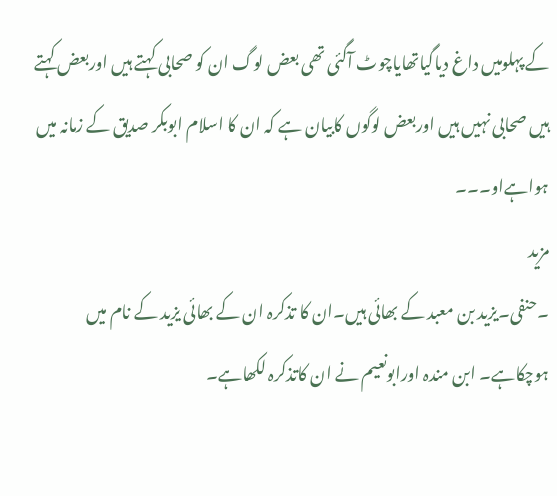کے پہلومیں داغ دیاگیاتھایاچوٹ آگئی تھی بعض لوگ ان کو صحابی کہتے ہیں اوربعض کہتے ہیں صحابی نہیں ہیں اوربعض لوگوں کابیان ہے کہ ان کا اسلام ابوبکر صدیق کے زمانہ میں ہواہےاو۔۔۔
مزید
۔حنفی۔یزید بن معبد کے بھائی ہیں۔ان کا تذکرہ ان کے بھائی یزید کے نام میں ہوچکاہے۔ ابن مندہ اورابونعیم نے ان کاتذکرہ لکھاہے۔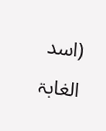(اسد الغابۃ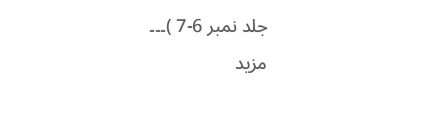جلد نمبر 6-7 )۔۔۔
مزید